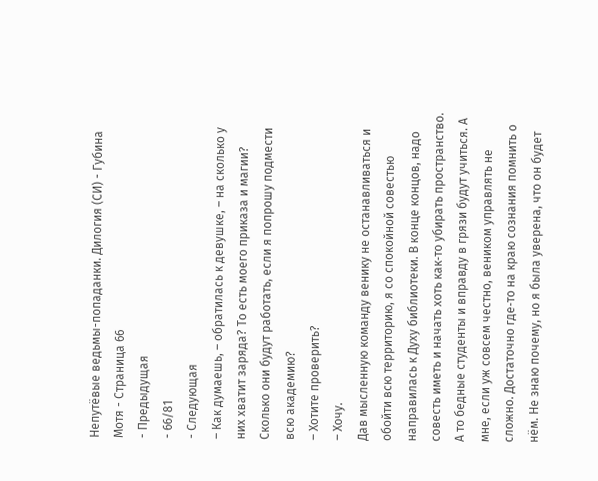Непутёвые ведьмы-попаданки. Дилогия (СИ) - Губина Мотя - Страница 66
- Предыдущая
- 66/81
- Следующая
– Как думаешь, – обратилась к девушке, – на сколько у них хватит заряда? То есть моего приказа и магии? Сколько они будут работать, если я попрошу подмести всю академию?
– Хотите проверить?
– Хочу.
Дав мысленную команду венику не останавливаться и обойти всю территорию, я со спокойной совестью направилась к Духу библиотеки. В конце концов, надо совесть иметь и начать хоть как‑то убирать пространство. А то бедные студенты и вправду в грязи будут учиться. А мне, если уж совсем честно, веником управлять не сложно. Достаточно где‑то на краю сознания помнить о нём. Не знаю почему, но я была уверена, что он будет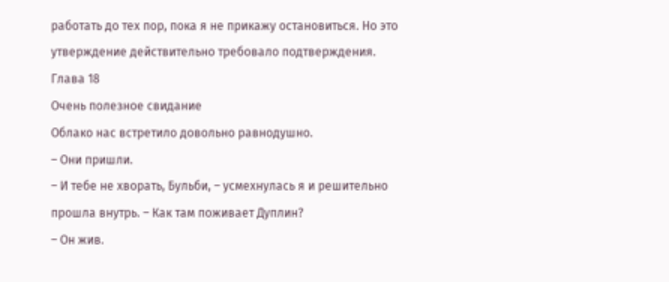работать до тех пор, пока я не прикажу остановиться. Но это утверждение действительно требовало подтверждения.
Глава 18
Очень полезное свидание
Облако нас встретило довольно равнодушно.
– Они пришли.
– И тебе не хворать, Бульби, – усмехнулась я и решительно прошла внутрь. – Как там поживает Дуплин?
– Он жив.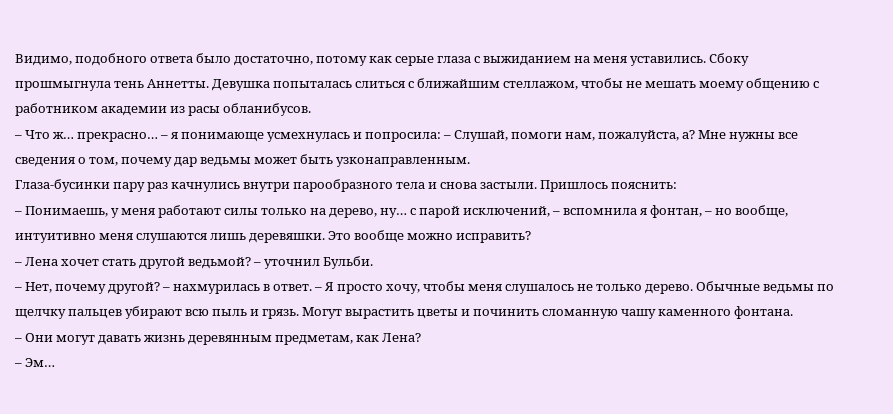Видимо, подобного ответа было достаточно, потому как серые глаза с выжиданием на меня уставились. Сбоку прошмыгнула тень Аннетты. Девушка попыталась слиться с ближайшим стеллажом, чтобы не мешать моему общению с работником академии из расы обланибусов.
– Что ж… прекрасно… – я понимающе усмехнулась и попросила: – Слушай, помоги нам, пожалуйста, а? Мне нужны все сведения о том, почему дар ведьмы может быть узконаправленным.
Глаза‑бусинки пару раз качнулись внутри парообразного тела и снова застыли. Пришлось пояснить:
– Понимаешь, у меня работают силы только на дерево, ну… с парой исключений, – вспомнила я фонтан, – но вообще, интуитивно меня слушаются лишь деревяшки. Это вообще можно исправить?
– Лена хочет стать другой ведьмой? – уточнил Бульби.
– Нет, почему другой? – нахмурилась в ответ. – Я просто хочу, чтобы меня слушалось не только дерево. Обычные ведьмы по щелчку пальцев убирают всю пыль и грязь. Могут вырастить цветы и починить сломанную чашу каменного фонтана.
– Они могут давать жизнь деревянным предметам, как Лена?
– Эм…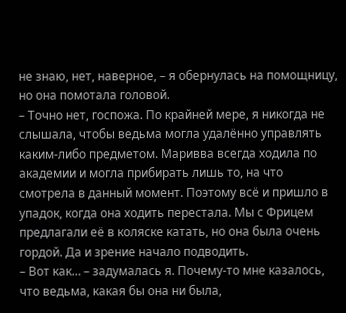не знаю, нет, наверное, – я обернулась на помощницу, но она помотала головой.
– Точно нет, госпожа. По крайней мере, я никогда не слышала, чтобы ведьма могла удалённо управлять каким‑либо предметом. Маривва всегда ходила по академии и могла прибирать лишь то, на что смотрела в данный момент. Поэтому всё и пришло в упадок, когда она ходить перестала. Мы с Фрицем предлагали её в коляске катать, но она была очень гордой. Да и зрение начало подводить.
– Вот как… – задумалась я. Почему‑то мне казалось, что ведьма, какая бы она ни была,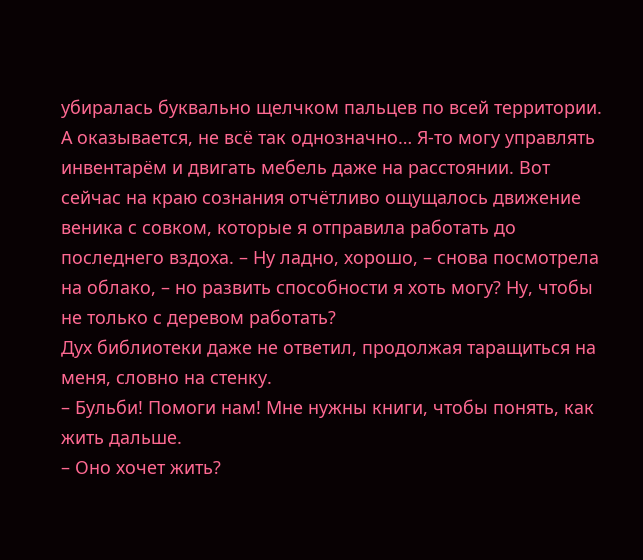убиралась буквально щелчком пальцев по всей территории. А оказывается, не всё так однозначно… Я‑то могу управлять инвентарём и двигать мебель даже на расстоянии. Вот сейчас на краю сознания отчётливо ощущалось движение веника с совком, которые я отправила работать до последнего вздоха. – Ну ладно, хорошо, – снова посмотрела на облако, – но развить способности я хоть могу? Ну, чтобы не только с деревом работать?
Дух библиотеки даже не ответил, продолжая таращиться на меня, словно на стенку.
– Бульби! Помоги нам! Мне нужны книги, чтобы понять, как жить дальше.
– Оно хочет жить?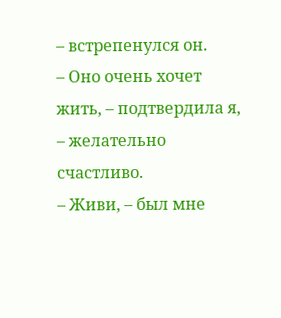– встрепенулся он.
– Оно очень хочет жить, – подтвердила я, – желательно счастливо.
– Живи, – был мне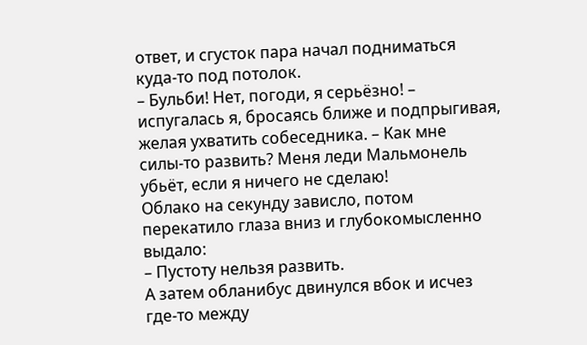ответ, и сгусток пара начал подниматься куда‑то под потолок.
– Бульби! Нет, погоди, я серьёзно! – испугалась я, бросаясь ближе и подпрыгивая, желая ухватить собеседника. – Как мне силы‑то развить? Меня леди Мальмонель убьёт, если я ничего не сделаю!
Облако на секунду зависло, потом перекатило глаза вниз и глубокомысленно выдало:
– Пустоту нельзя развить.
А затем обланибус двинулся вбок и исчез где‑то между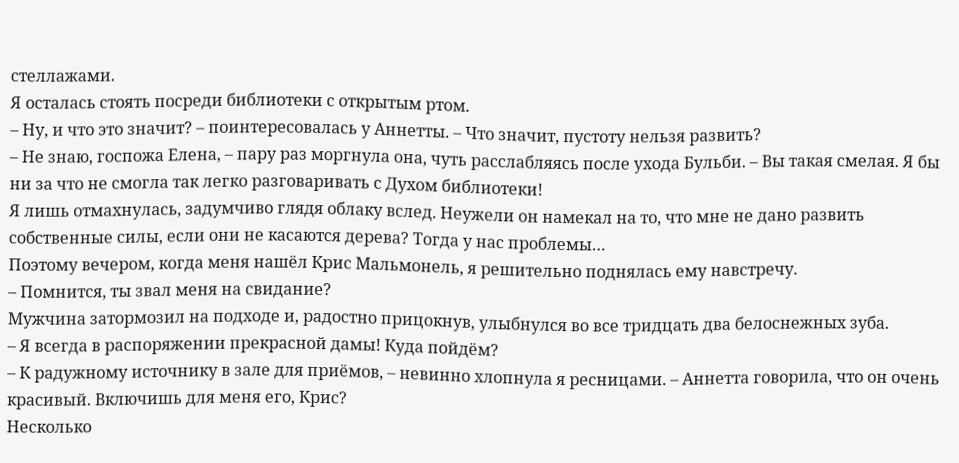стеллажами.
Я осталась стоять посреди библиотеки с открытым ртом.
– Ну, и что это значит? – поинтересовалась у Аннетты. – Что значит, пустоту нельзя развить?
– Не знаю, госпожа Елена, – пару раз моргнула она, чуть расслабляясь после ухода Бульби. – Вы такая смелая. Я бы ни за что не смогла так легко разговаривать с Духом библиотеки!
Я лишь отмахнулась, задумчиво глядя облаку вслед. Неужели он намекал на то, что мне не дано развить собственные силы, если они не касаются дерева? Тогда у нас проблемы…
Поэтому вечером, когда меня нашёл Крис Мальмонель, я решительно поднялась ему навстречу.
– Помнится, ты звал меня на свидание?
Мужчина затормозил на подходе и, радостно прицокнув, улыбнулся во все тридцать два белоснежных зуба.
– Я всегда в распоряжении прекрасной дамы! Куда пойдём?
– К радужному источнику в зале для приёмов, – невинно хлопнула я ресницами. – Аннетта говорила, что он очень красивый. Включишь для меня его, Крис?
Несколько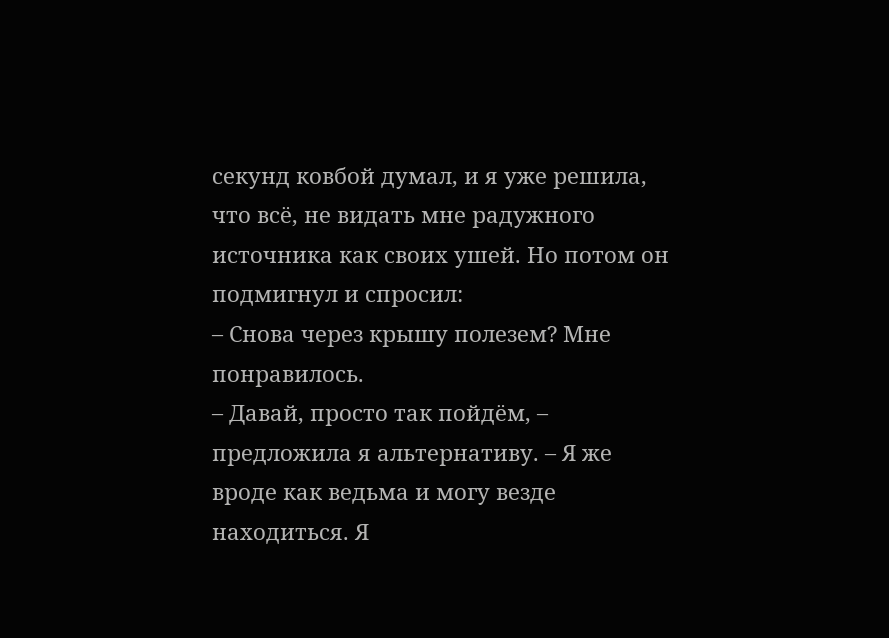секунд ковбой думал, и я уже решила, что всё, не видать мне радужного источника как своих ушей. Но потом он подмигнул и спросил:
– Снова через крышу полезем? Мне понравилось.
– Давай, просто так пойдём, – предложила я альтернативу. – Я же вроде как ведьма и могу везде находиться. Я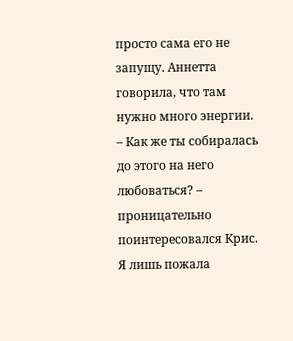просто сама его не запущу. Аннетта говорила, что там нужно много энергии.
– Как же ты собиралась до этого на него любоваться? – проницательно поинтересовался Крис.
Я лишь пожала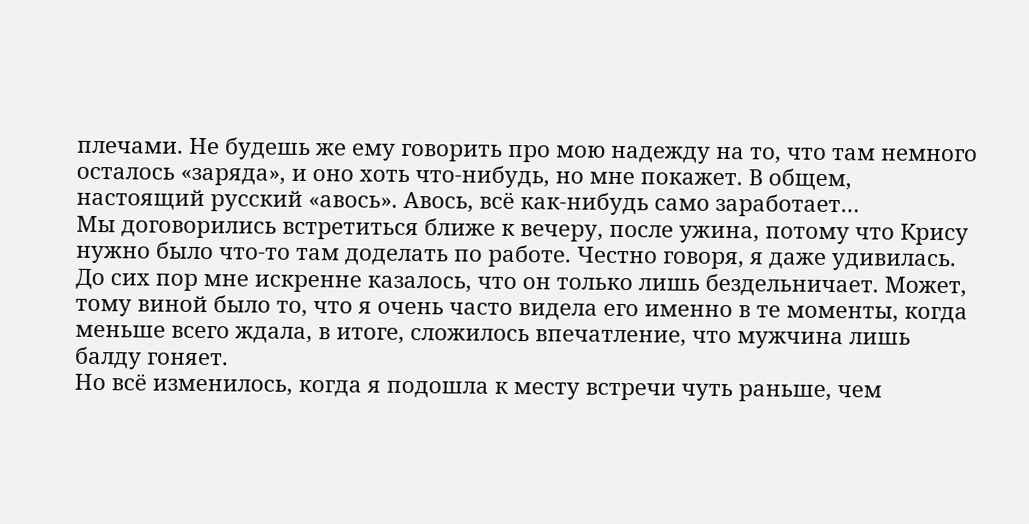плечами. Не будешь же ему говорить про мою надежду на то, что там немного осталось «заряда», и оно хоть что‑нибудь, но мне покажет. В общем, настоящий русский «авось». Авось, всё как‑нибудь само заработает…
Мы договорились встретиться ближе к вечеру, после ужина, потому что Крису нужно было что‑то там доделать по работе. Честно говоря, я даже удивилась. До сих пор мне искренне казалось, что он только лишь бездельничает. Может, тому виной было то, что я очень часто видела его именно в те моменты, когда меньше всего ждала, в итоге, сложилось впечатление, что мужчина лишь балду гоняет.
Но всё изменилось, когда я подошла к месту встречи чуть раньше, чем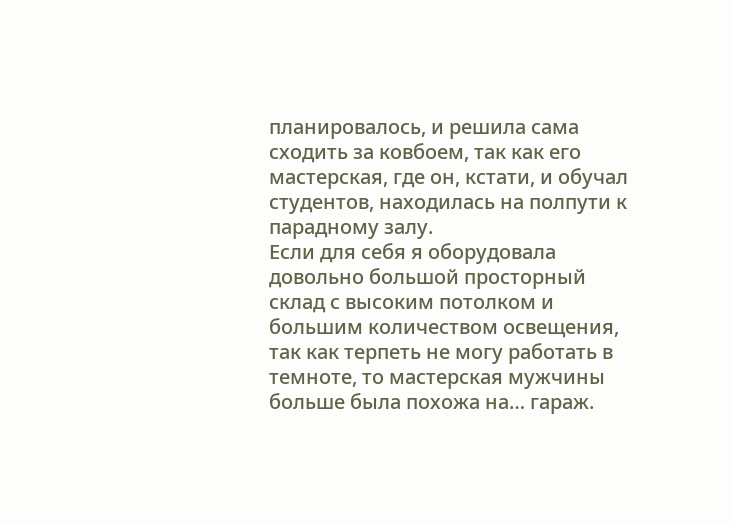планировалось, и решила сама сходить за ковбоем, так как его мастерская, где он, кстати, и обучал студентов, находилась на полпути к парадному залу.
Если для себя я оборудовала довольно большой просторный склад с высоким потолком и большим количеством освещения, так как терпеть не могу работать в темноте, то мастерская мужчины больше была похожа на… гараж.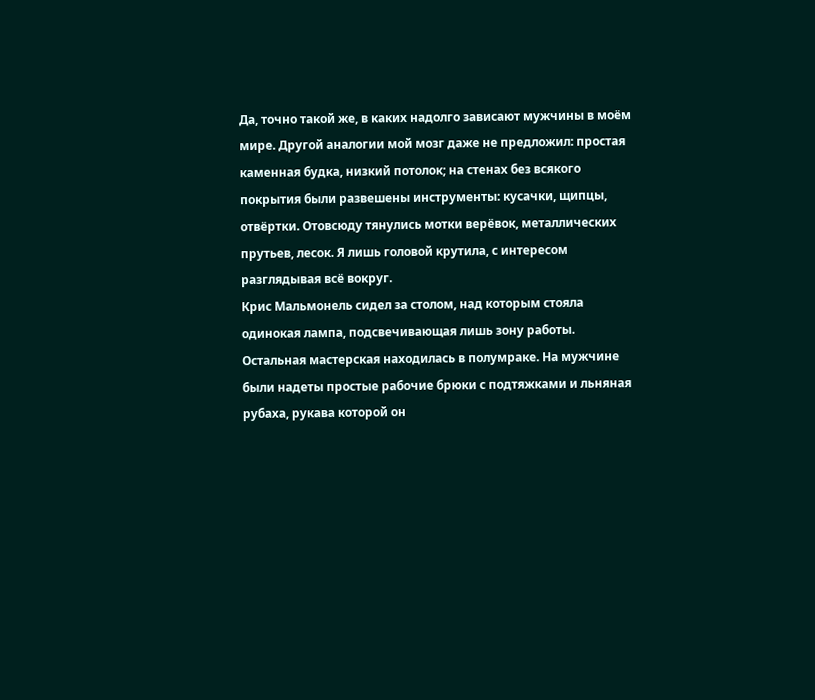Да, точно такой же, в каких надолго зависают мужчины в моём мире. Другой аналогии мой мозг даже не предложил: простая каменная будка, низкий потолок; на стенах без всякого покрытия были развешены инструменты: кусачки, щипцы, отвёртки. Отовсюду тянулись мотки верёвок, металлических прутьев, лесок. Я лишь головой крутила, с интересом разглядывая всё вокруг.
Крис Мальмонель сидел за столом, над которым стояла одинокая лампа, подсвечивающая лишь зону работы. Остальная мастерская находилась в полумраке. На мужчине были надеты простые рабочие брюки с подтяжками и льняная рубаха, рукава которой он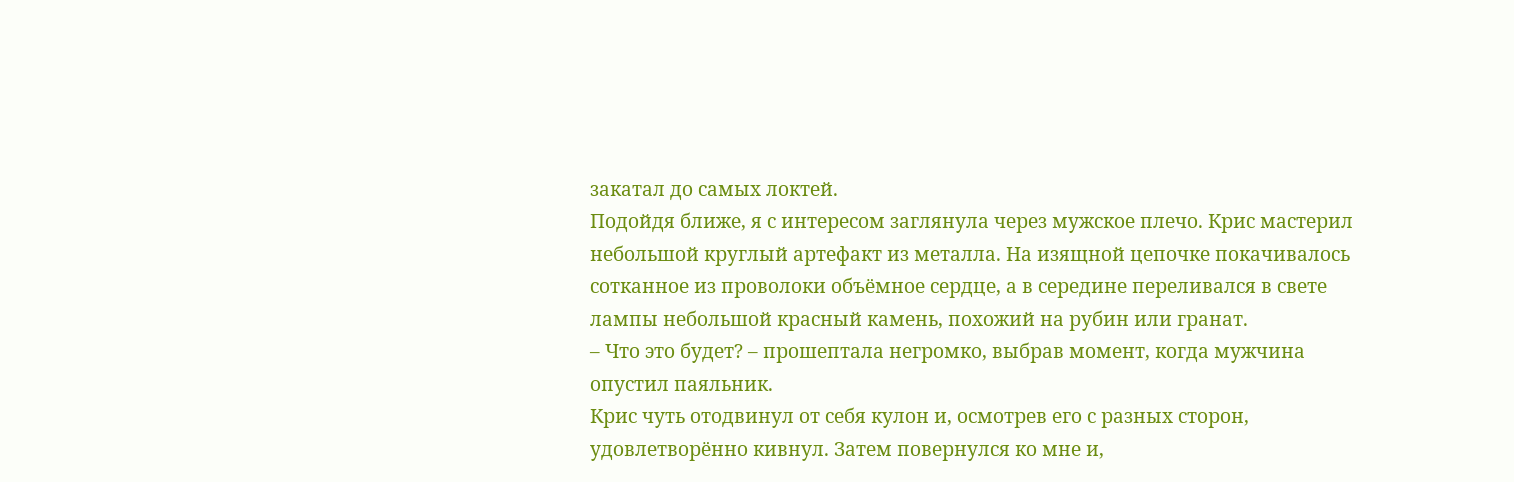закатал до самых локтей.
Подойдя ближе, я с интересом заглянула через мужское плечо. Крис мастерил небольшой круглый артефакт из металла. На изящной цепочке покачивалось сотканное из проволоки объёмное сердце, а в середине переливался в свете лампы небольшой красный камень, похожий на рубин или гранат.
– Что это будет? – прошептала негромко, выбрав момент, когда мужчина опустил паяльник.
Крис чуть отодвинул от себя кулон и, осмотрев его с разных сторон, удовлетворённо кивнул. Затем повернулся ко мне и,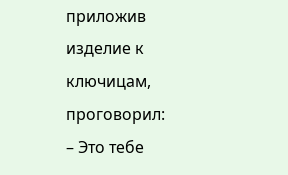приложив изделие к ключицам, проговорил:
– Это тебе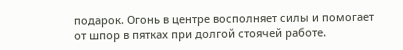подарок. Огонь в центре восполняет силы и помогает от шпор в пятках при долгой стоячей работе.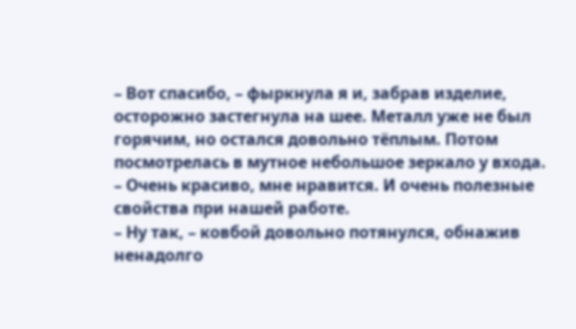– Вот спасибо, – фыркнула я и, забрав изделие, осторожно застегнула на шее. Металл уже не был горячим, но остался довольно тёплым. Потом посмотрелась в мутное небольшое зеркало у входа. – Очень красиво, мне нравится. И очень полезные свойства при нашей работе.
– Ну так, – ковбой довольно потянулся, обнажив ненадолго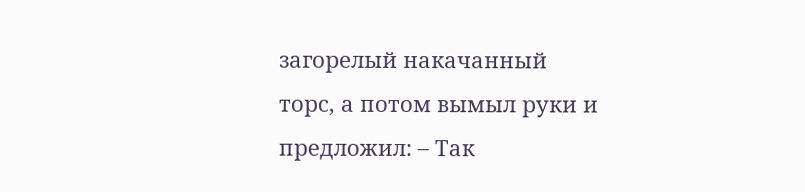загорелый накачанный торс, а потом вымыл руки и предложил: – Так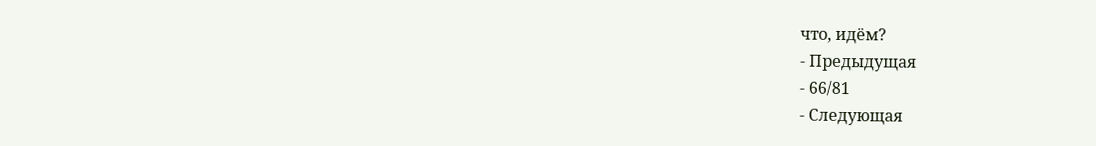что, идём?
- Предыдущая
- 66/81
- Следующая